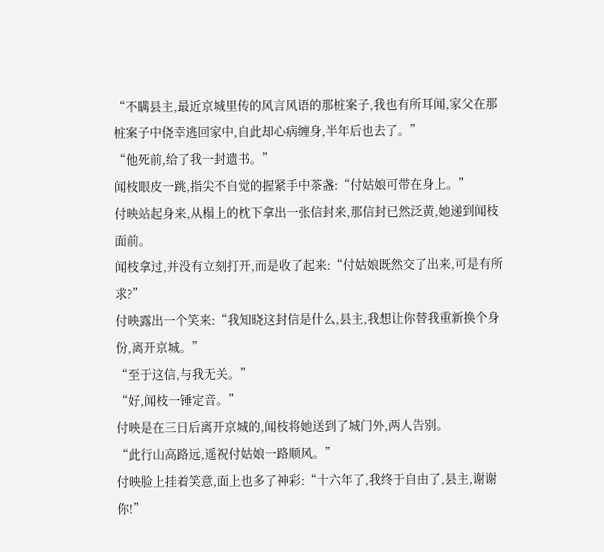“不瞒县主,最近京城里传的风言风语的那桩案子,我也有所耳闻,家父在那桩案子中侥幸逃回家中,自此却心病缠身,半年后也去了。”
“他死前,给了我一封遗书。”
闻枝眼皮一跳,指尖不自觉的握紧手中茶盏:“付姑娘可带在身上。”
付映站起身来,从榻上的枕下拿出一张信封来,那信封已然泛黄,她递到闻枝面前。
闻枝拿过,并没有立刻打开,而是收了起来:“付姑娘既然交了出来,可是有所求?”
付映露出一个笑来:“我知晓这封信是什么,县主,我想让你替我重新换个身份,离开京城。”
“至于这信,与我无关。”
“好,闻枝一锤定音。”
付映是在三日后离开京城的,闻枝将她送到了城门外,两人告别。
“此行山高路远,遥祝付姑娘一路顺风。”
付映脸上挂着笑意,面上也多了神彩:“十六年了,我终于自由了,县主,谢谢你!”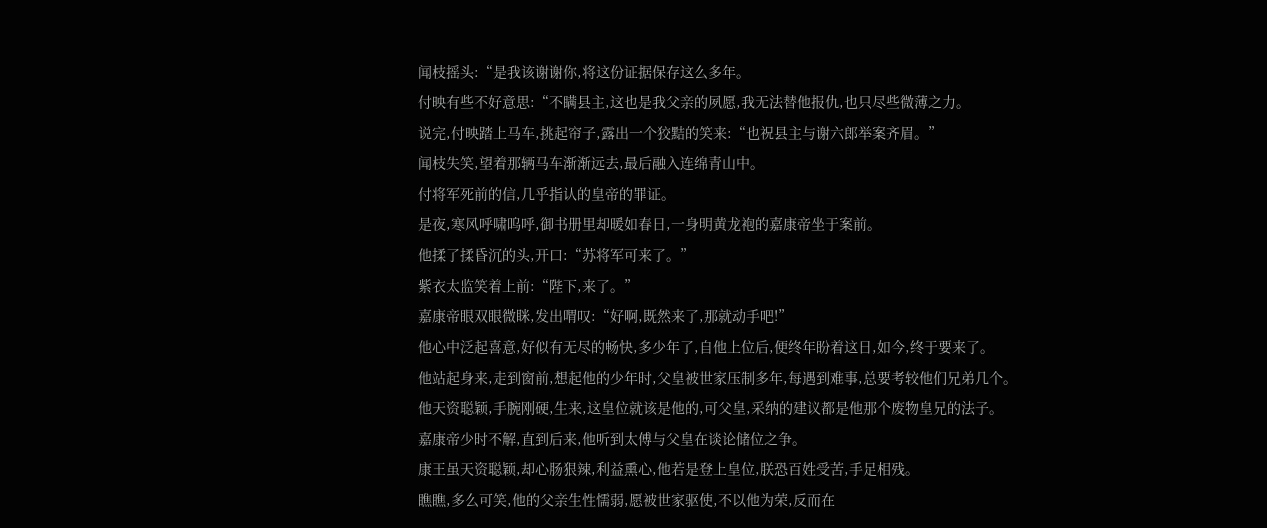闻枝摇头:“是我该谢谢你,将这份证据保存这么多年。
付映有些不好意思:“不瞒县主,这也是我父亲的夙愿,我无法替他报仇,也只尽些微薄之力。
说完,付映踏上马车,挑起帘子,露出一个狡黠的笑来:“也祝县主与谢六郎举案齐眉。”
闻枝失笑,望着那辆马车渐渐远去,最后融入连绵青山中。
付将军死前的信,几乎指认的皇帝的罪证。
是夜,寒风呼啸呜呼,御书册里却暖如春日,一身明黄龙袍的嘉康帝坐于案前。
他揉了揉昏沉的头,开口:“苏将军可来了。”
紫衣太监笑着上前:“陛下,来了。”
嘉康帝眼双眼微眯,发出喟叹:“好啊,既然来了,那就动手吧!”
他心中泛起喜意,好似有无尽的畅快,多少年了,自他上位后,便终年盼着这日,如今,终于要来了。
他站起身来,走到窗前,想起他的少年时,父皇被世家压制多年,每遇到难事,总要考较他们兄弟几个。
他天资聪颖,手腕刚硬,生来,这皇位就该是他的,可父皇,采纳的建议都是他那个废物皇兄的法子。
嘉康帝少时不解,直到后来,他听到太傅与父皇在谈论储位之争。
康王虽天资聪颖,却心肠狠辣,利益熏心,他若是登上皇位,朕恐百姓受苦,手足相残。
瞧瞧,多么可笑,他的父亲生性懦弱,愿被世家驱使,不以他为荣,反而在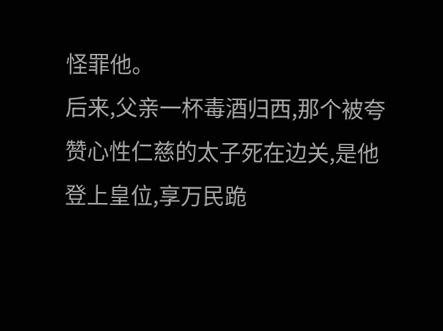怪罪他。
后来,父亲一杯毒酒归西,那个被夸赞心性仁慈的太子死在边关,是他登上皇位,享万民跪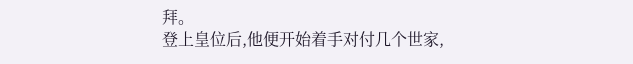拜。
登上皇位后,他便开始着手对付几个世家,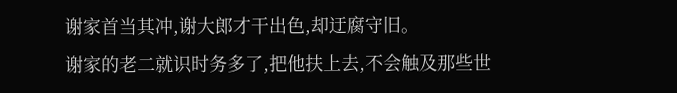谢家首当其冲,谢大郎才干出色,却迂腐守旧。
谢家的老二就识时务多了,把他扶上去,不会触及那些世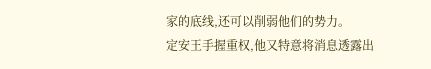家的底线,还可以削弱他们的势力。
定安王手握重权,他又特意将消息透露出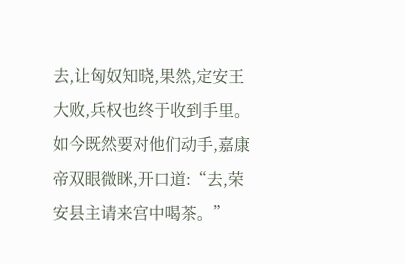去,让匈奴知晓,果然,定安王大败,兵权也终于收到手里。
如今既然要对他们动手,嘉康帝双眼微眯,开口道:“去,荣安县主请来宫中喝茶。”